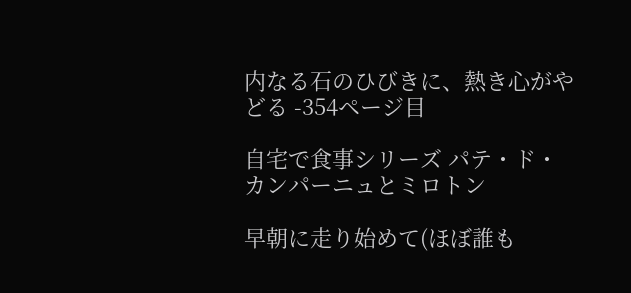内なる石のひびきに、熱き心がやどる -354ページ目

自宅で食事シリーズ パテ・ド・カンパーニュとミロトン

早朝に走り始めて(ほぼ誰も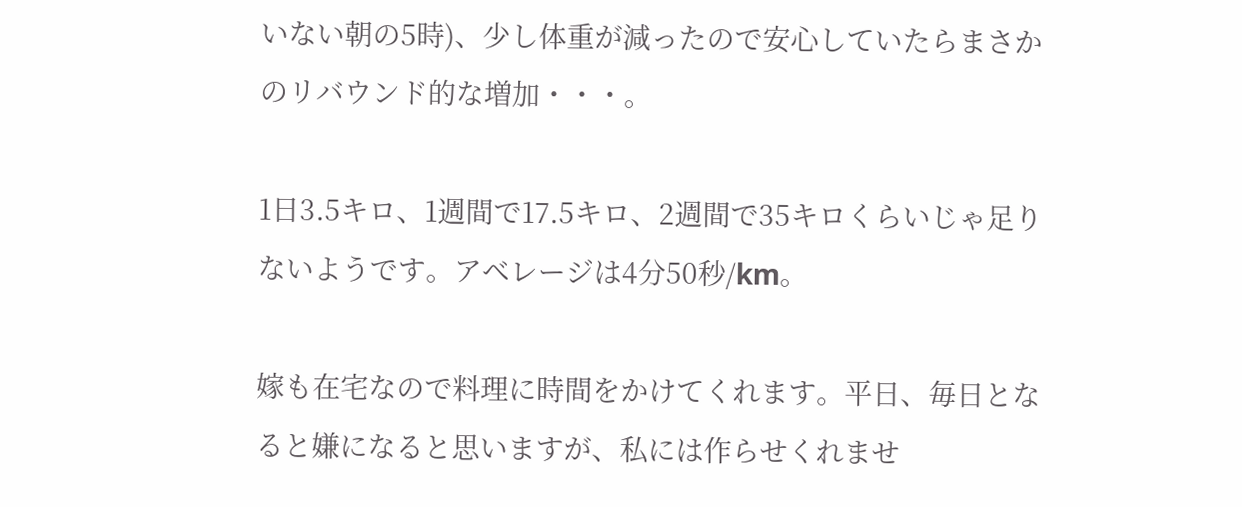いない朝の5時)、少し体重が減ったので安心していたらまさかのリバウンド的な増加・・・。

1日3.5キロ、1週間で17.5キロ、2週間で35キロくらいじゃ足りないようです。アベレージは4分50秒/km。

嫁も在宅なので料理に時間をかけてくれます。平日、毎日となると嫌になると思いますが、私には作らせくれませ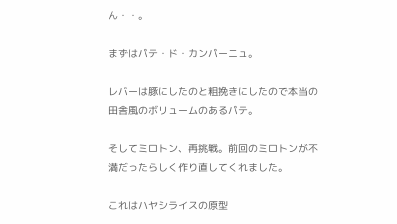ん・・。

まずはパテ・ド・カンパーニュ。

レバーは豚にしたのと粗挽きにしたので本当の田舎風のボリュームのあるパテ。

そしてミロトン、再挑戦。前回のミロトンが不満だったらしく作り直してくれました。

これはハヤシライスの原型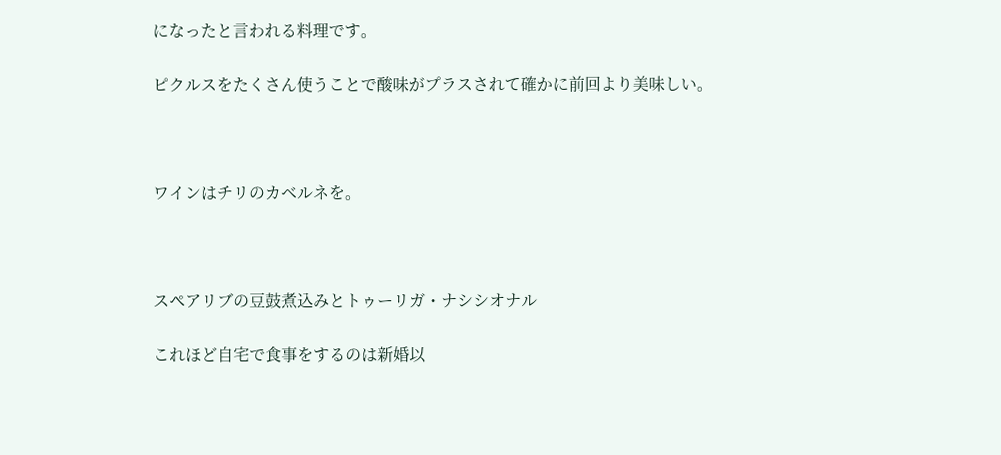になったと言われる料理です。

ピクルスをたくさん使うことで酸味がプラスされて確かに前回より美味しい。



ワインはチリのカベルネを。



スペアリブの豆鼓煮込みとトゥーリガ・ナシシオナル

これほど自宅で食事をするのは新婚以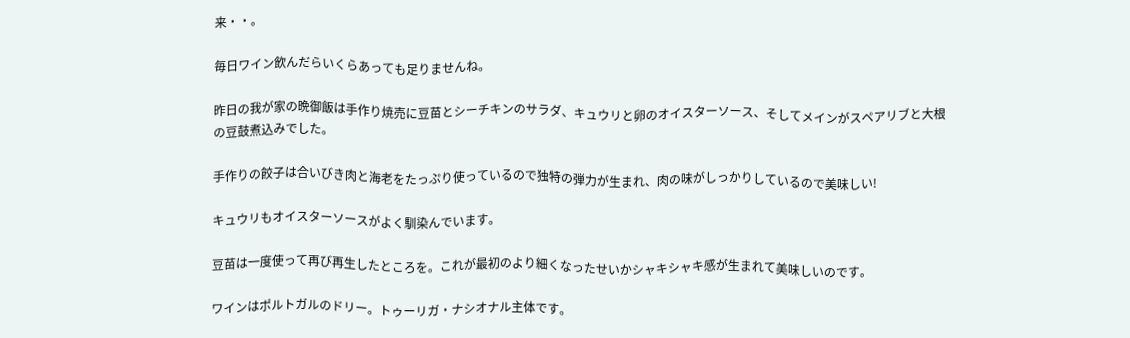来・・。

毎日ワイン飲んだらいくらあっても足りませんね。

昨日の我が家の晩御飯は手作り焼売に豆苗とシーチキンのサラダ、キュウリと卵のオイスターソース、そしてメインがスペアリブと大根の豆鼓煮込みでした。

手作りの餃子は合いびき肉と海老をたっぷり使っているので独特の弾力が生まれ、肉の味がしっかりしているので美味しい!

キュウリもオイスターソースがよく馴染んでいます。

豆苗は一度使って再び再生したところを。これが最初のより細くなったせいかシャキシャキ感が生まれて美味しいのです。

ワインはポルトガルのドリー。トゥーリガ・ナシオナル主体です。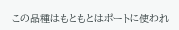この品種はもともとはポートに使われ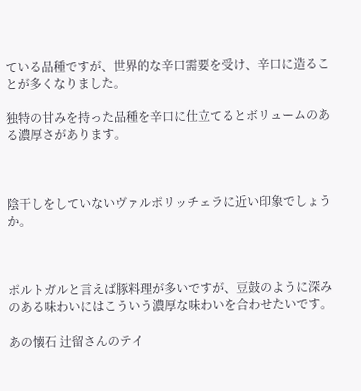ている品種ですが、世界的な辛口需要を受け、辛口に造ることが多くなりました。

独特の甘みを持った品種を辛口に仕立てるとボリュームのある濃厚さがあります。



陰干しをしていないヴァルポリッチェラに近い印象でしょうか。



ポルトガルと言えば豚料理が多いですが、豆鼓のように深みのある味わいにはこういう濃厚な味わいを合わせたいです。

あの懐石 辻留さんのテイ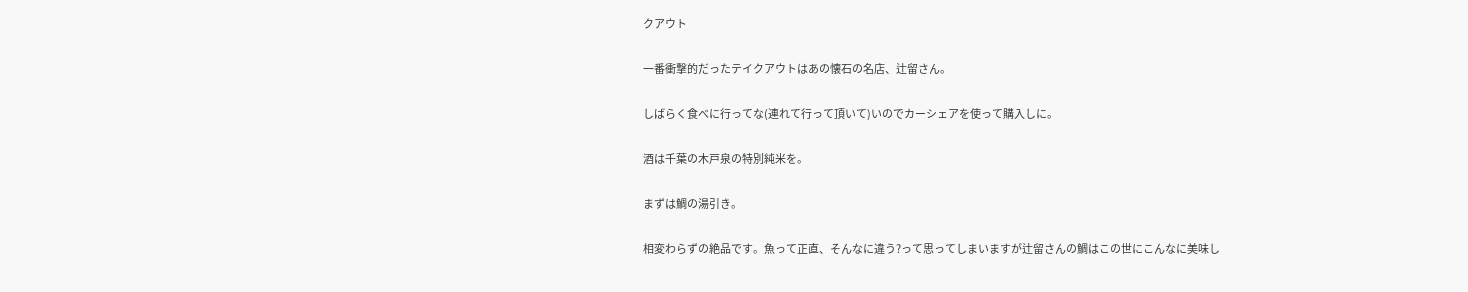クアウト

一番衝撃的だったテイクアウトはあの懐石の名店、辻留さん。

しばらく食べに行ってな(連れて行って頂いて)いのでカーシェアを使って購入しに。

酒は千葉の木戸泉の特別純米を。

まずは鯛の湯引き。

相変わらずの絶品です。魚って正直、そんなに違う?って思ってしまいますが辻留さんの鯛はこの世にこんなに美味し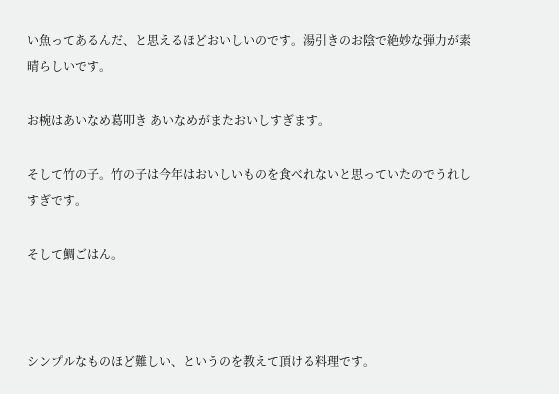い魚ってあるんだ、と思えるほどおいしいのです。湯引きのお陰で絶妙な弾力が素晴らしいです。

お椀はあいなめ葛叩き あいなめがまたおいしすぎます。

そして竹の子。竹の子は今年はおいしいものを食べれないと思っていたのでうれしすぎです。

そして鯛ごはん。



シンプルなものほど難しい、というのを教えて頂ける料理です。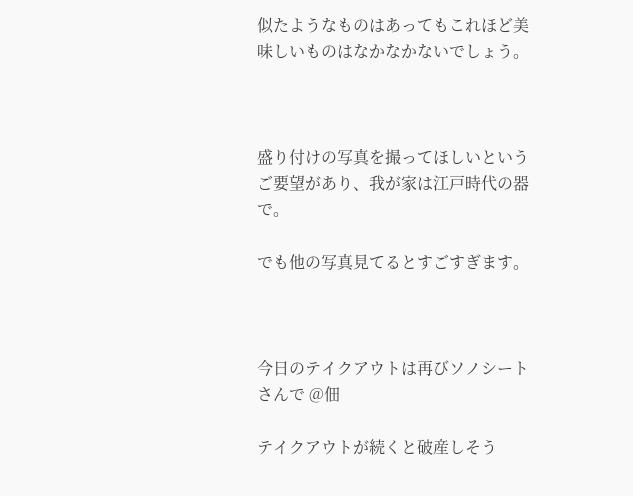似たようなものはあってもこれほど美味しいものはなかなかないでしょう。



盛り付けの写真を撮ってほしいというご要望があり、我が家は江戸時代の器で。

でも他の写真見てるとすごすぎます。



今日のテイクアウトは再びソノシートさんで @佃

テイクアウトが続くと破産しそう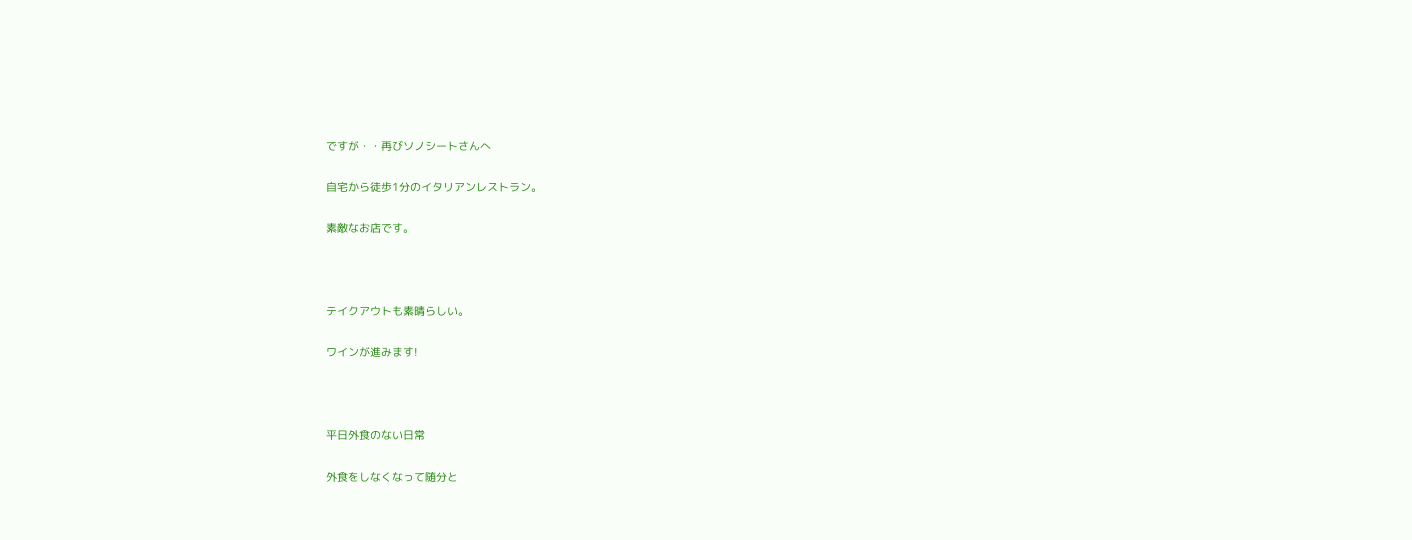ですが・・再びソノシートさんへ

自宅から徒歩1分のイタリアンレストラン。

素敵なお店です。



テイクアウトも素晴らしい。

ワインが進みます!



平日外食のない日常

外食をしなくなって随分と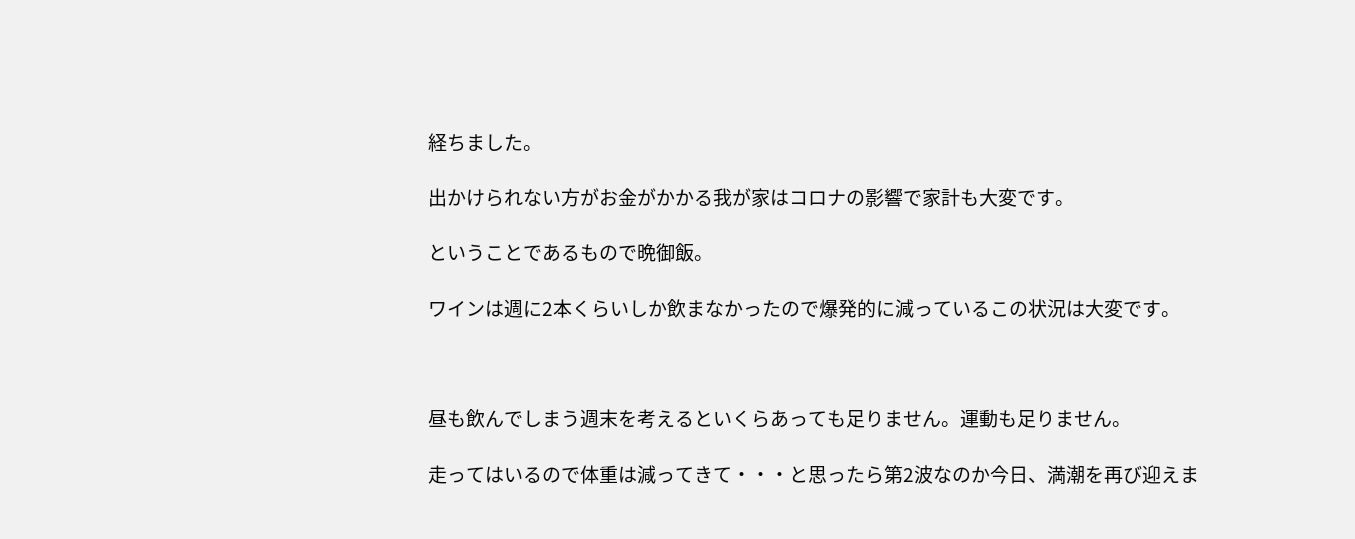経ちました。

出かけられない方がお金がかかる我が家はコロナの影響で家計も大変です。

ということであるもので晩御飯。

ワインは週に2本くらいしか飲まなかったので爆発的に減っているこの状況は大変です。



昼も飲んでしまう週末を考えるといくらあっても足りません。運動も足りません。

走ってはいるので体重は減ってきて・・・と思ったら第2波なのか今日、満潮を再び迎えま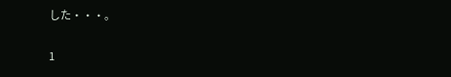した・・・。

1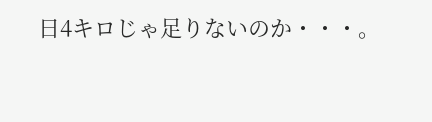日4キロじゃ足りないのか・・・。